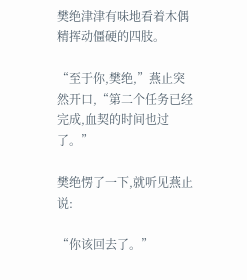樊绝津津有味地看着木偶精挥动僵硬的四肢。

“至于你,樊绝,”燕止突然开口,“第二个任务已经完成,血契的时间也过了。”

樊绝愣了一下,就听见燕止说:

“你该回去了。”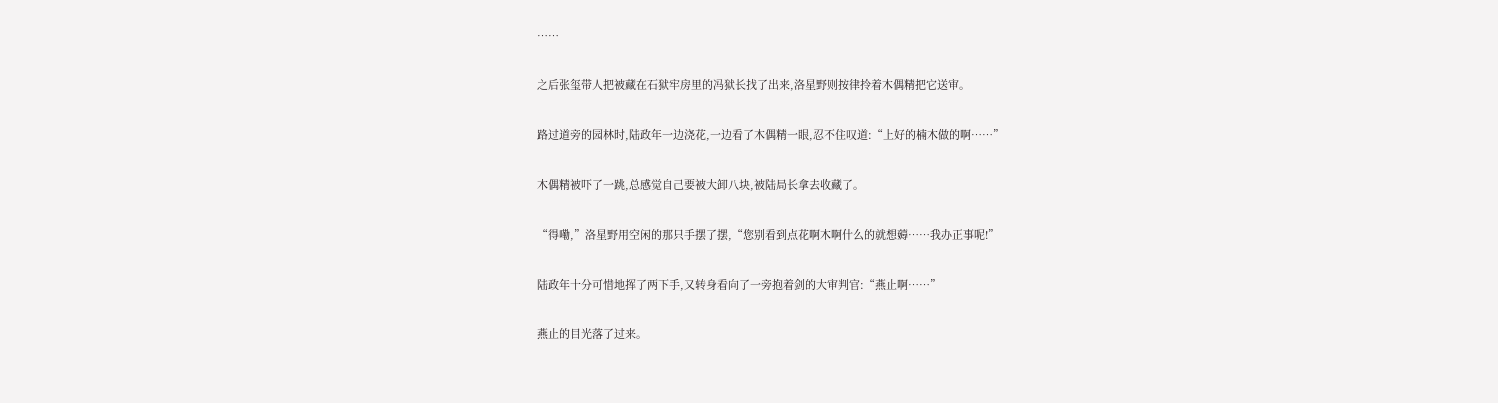……

之后张玺带人把被藏在石狱牢房里的冯狱长找了出来,洛星野则按律拎着木偶精把它送审。

路过道旁的园林时,陆政年一边浇花,一边看了木偶精一眼,忍不住叹道:“上好的楠木做的啊……”

木偶精被吓了一跳,总感觉自己要被大卸八块,被陆局长拿去收藏了。

“得嘞,”洛星野用空闲的那只手摆了摆,“您别看到点花啊木啊什么的就想薅……我办正事呢!”

陆政年十分可惜地挥了两下手,又转身看向了一旁抱着剑的大审判官:“燕止啊……”

燕止的目光落了过来。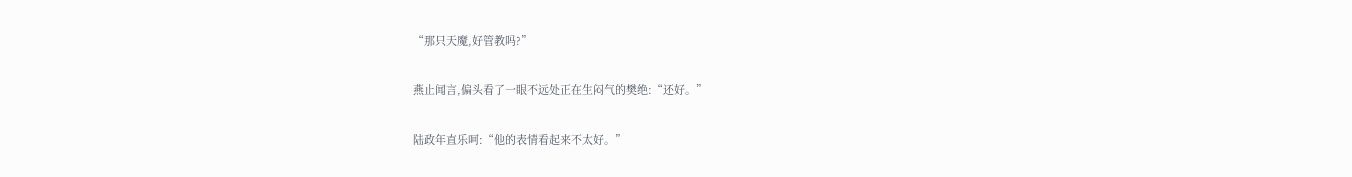“那只天魔,好管教吗?”

燕止闻言,偏头看了一眼不远处正在生闷气的樊绝:“还好。”

陆政年直乐呵:“他的表情看起来不太好。”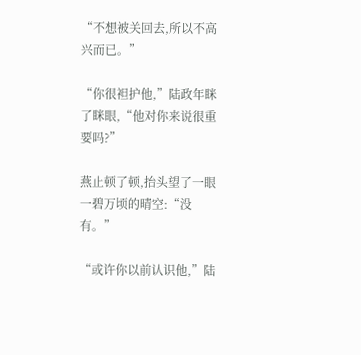“不想被关回去,所以不高兴而已。”

“你很袒护他,”陆政年眯了眯眼,“他对你来说很重要吗?”

燕止顿了顿,抬头望了一眼一碧万顷的晴空:“没有。”

“或许你以前认识他,”陆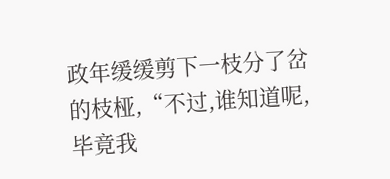政年缓缓剪下一枝分了岔的枝桠,“不过,谁知道呢,毕竟我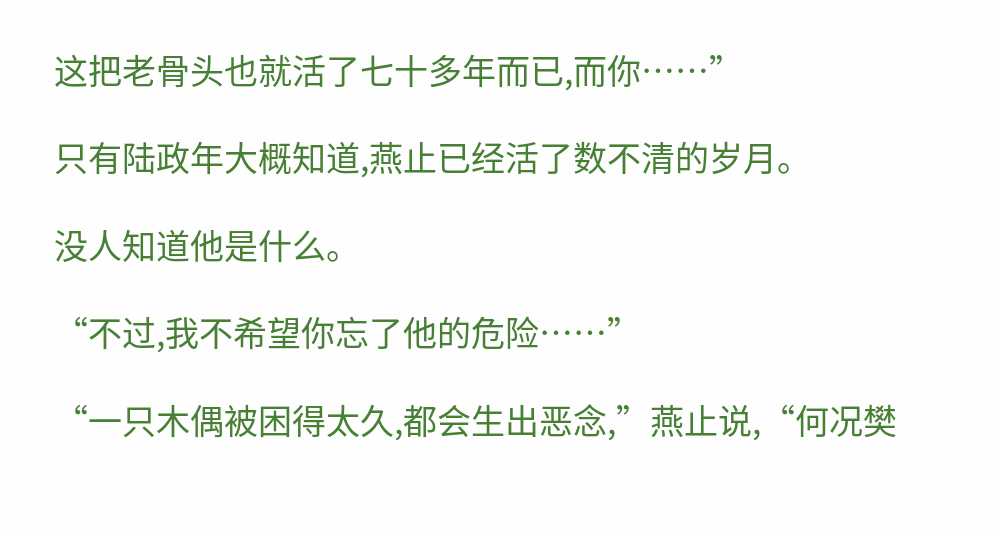这把老骨头也就活了七十多年而已,而你……”

只有陆政年大概知道,燕止已经活了数不清的岁月。

没人知道他是什么。

“不过,我不希望你忘了他的危险……”

“一只木偶被困得太久,都会生出恶念,”燕止说,“何况樊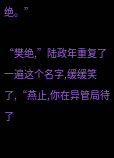绝。”

“樊绝,”陆政年重复了一遍这个名字,缓缓笑了,“燕止,你在异管局待了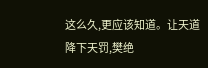这么久,更应该知道。让天道降下天罚,樊绝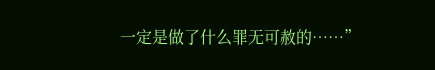一定是做了什么罪无可赦的……”